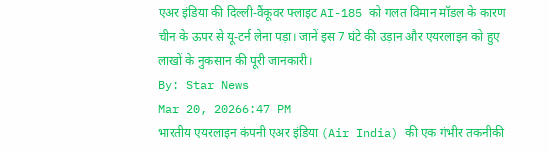एअर इंडिया की दिल्ली-वैंकूवर फ्लाइट AI-185 को गलत विमान मॉडल के कारण चीन के ऊपर से यू-टर्न लेना पड़ा। जानें इस 7 घंटे की उड़ान और एयरलाइन को हुए लाखों के नुकसान की पूरी जानकारी।
By: Star News
Mar 20, 20266:47 PM
भारतीय एयरलाइन कंपनी एअर इंडिया (Air India) की एक गंभीर तकनीकी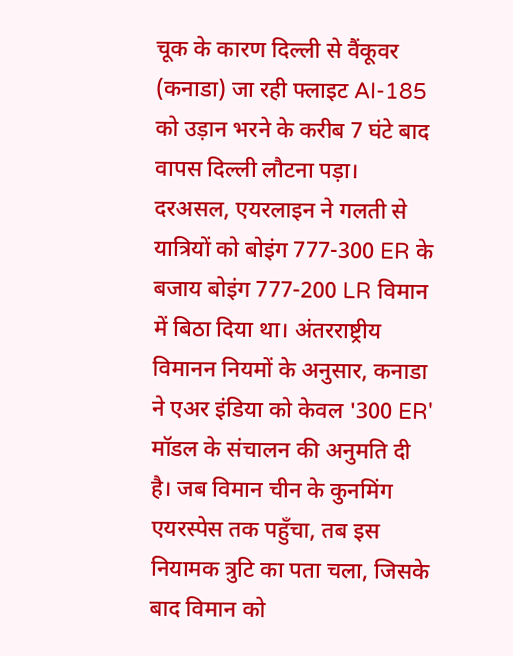चूक के कारण दिल्ली से वैंकूवर (कनाडा) जा रही फ्लाइट AI-185 को उड़ान भरने के करीब 7 घंटे बाद वापस दिल्ली लौटना पड़ा।
दरअसल, एयरलाइन ने गलती से यात्रियों को बोइंग 777-300 ER के बजाय बोइंग 777-200 LR विमान में बिठा दिया था। अंतरराष्ट्रीय विमानन नियमों के अनुसार, कनाडा ने एअर इंडिया को केवल '300 ER' मॉडल के संचालन की अनुमति दी है। जब विमान चीन के कुनमिंग एयरस्पेस तक पहुँचा, तब इस नियामक त्रुटि का पता चला, जिसके बाद विमान को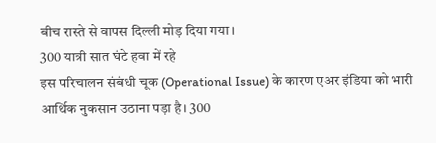बीच रास्ते से वापस दिल्ली मोड़ दिया गया।
300 यात्री सात घंटे हवा में रहे
इस परिचालन संबंधी चूक (Operational Issue) के कारण एअर इंडिया को भारी आर्थिक नुकसान उठाना पड़ा है। 300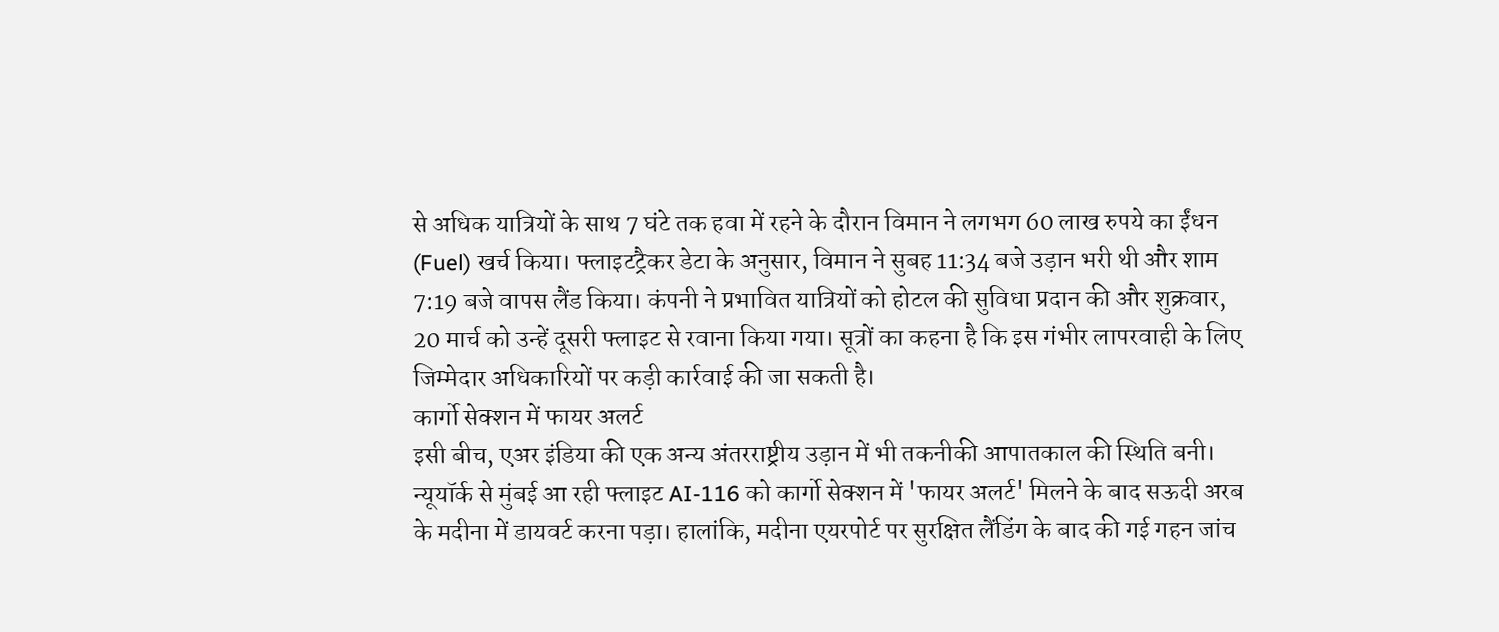से अधिक यात्रियों के साथ 7 घंटे तक हवा में रहने के दौरान विमान ने लगभग 60 लाख रुपये का ईंधन (Fuel) खर्च किया। फ्लाइटट्रैकर डेटा के अनुसार, विमान ने सुबह 11:34 बजे उड़ान भरी थी और शाम 7:19 बजे वापस लैंड किया। कंपनी ने प्रभावित यात्रियों को होटल की सुविधा प्रदान की और शुक्रवार, 20 मार्च को उन्हें दूसरी फ्लाइट से रवाना किया गया। सूत्रों का कहना है कि इस गंभीर लापरवाही के लिए जिम्मेदार अधिकारियों पर कड़ी कार्रवाई की जा सकती है।
कार्गो सेक्शन में फायर अलर्ट
इसी बीच, एअर इंडिया की एक अन्य अंतरराष्ट्रीय उड़ान में भी तकनीकी आपातकाल की स्थिति बनी। न्यूयॉर्क से मुंबई आ रही फ्लाइट AI-116 को कार्गो सेक्शन में 'फायर अलर्ट' मिलने के बाद सऊदी अरब के मदीना में डायवर्ट करना पड़ा। हालांकि, मदीना एयरपोर्ट पर सुरक्षित लैंडिंग के बाद की गई गहन जांच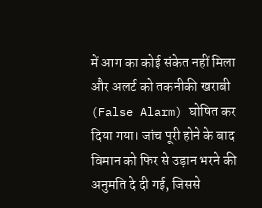में आग का कोई संकेत नहीं मिला और अलर्ट को तकनीकी खराबी (False Alarm) घोषित कर दिया गया। जांच पूरी होने के बाद विमान को फिर से उड़ान भरने की अनुमति दे दी गई, जिससे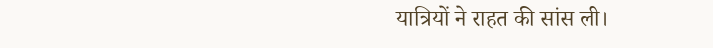यात्रियों ने राहत की सांस ली।